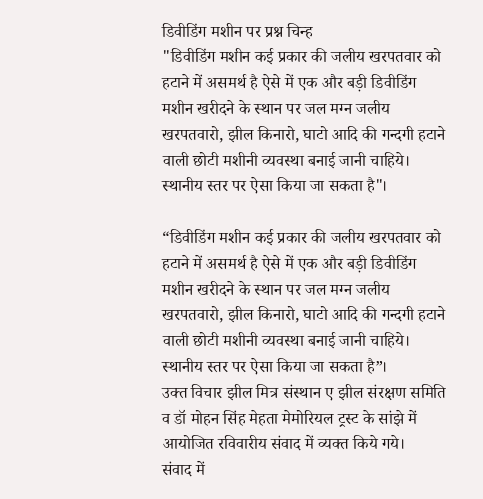डिवीडिंग मशीन पर प्रश्न चिन्ह
"डिवीडिंग मशीन कई प्रकार की जलीय खरपतवार को हटाने में असमर्थ है ऐसे में एक और बड़ी डिवीडिंग मशीन खरीदने के स्थान पर जल मग्न जलीय खरपतवारो, झील किनारो, घाटो आदि की गन्दगी हटाने वाली छोटी मशीनी व्यवस्था बनाई जानी चाहिये। स्थानीय स्तर पर ऐसा किया जा सकता है"।

“डिवीडिंग मशीन कई प्रकार की जलीय खरपतवार को हटाने में असमर्थ है ऐसे में एक और बड़ी डिवीडिंग मशीन खरीदने के स्थान पर जल मग्न जलीय खरपतवारो, झील किनारो, घाटो आदि की गन्दगी हटाने वाली छोटी मशीनी व्यवस्था बनाई जानी चाहिये। स्थानीय स्तर पर ऐसा किया जा सकता है”।
उक्त विचार झील मित्र संस्थान ए झील संरक्षण समिति व डॉ मोहन सिंह मेहता मेमोरियल ट्रस्ट के सांझे में आयोजित रविवारीय संवाद में व्यक्त किये गये।
संवाद में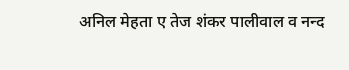अनिल मेहता ए तेज शंकर पालीवाल व नन्द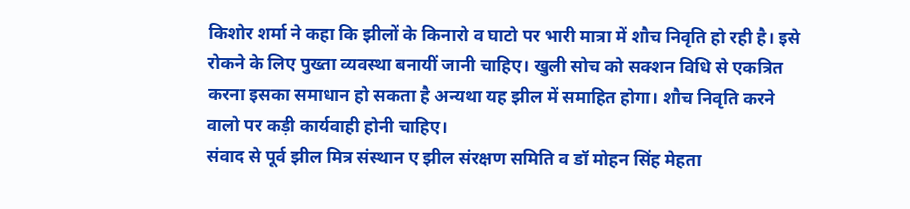किशोर शर्मा ने कहा कि झीलों के किनारो व घाटो पर भारी मात्रा में शौच निवृति हो रही है। इसे रोकने के लिए पुख्ता व्यवस्था बनायीं जानी चाहिए। खुली सोच को सक्शन विधि से एकत्रित करना इसका समाधान हो सकता है अन्यथा यह झील में समाहित होगा। शौच निवृति करने वालो पर कड़ी कार्यवाही होनी चाहिए।
संवाद से पूर्व झील मित्र संस्थान ए झील संरक्षण समिति व डॉ मोहन सिंह मेहता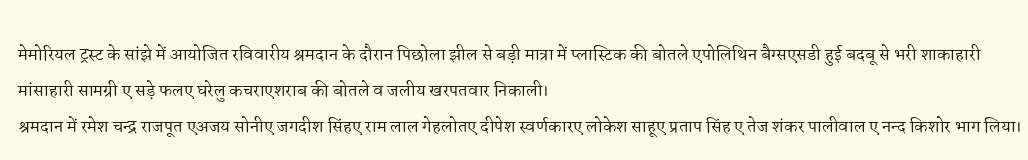मेमोरियल ट्रस्ट के सांझे में आयोजित रविवारीय श्रमदान के दौरान पिछोला झील से बड़ी मात्रा में प्लास्टिक की बोतले एपोलिथिन बैग्सएसडी हुई बदबू से भरी शाकाहारी मांसाहारी सामग्री ए सड़े फलए घरेलु कचराएशराब की बोतले व जलीय खरपतवार निकाली।
श्रमदान में रमेश चन्द्र राजपूत एअजय सोनीए जगदीश सिंहए राम लाल गेहलोतए दीपेश स्वर्णकारए लोकेश साहूए प्रताप सिंह ए तेज शंकर पालीवाल ए नन्द किशोर भाग लिया।